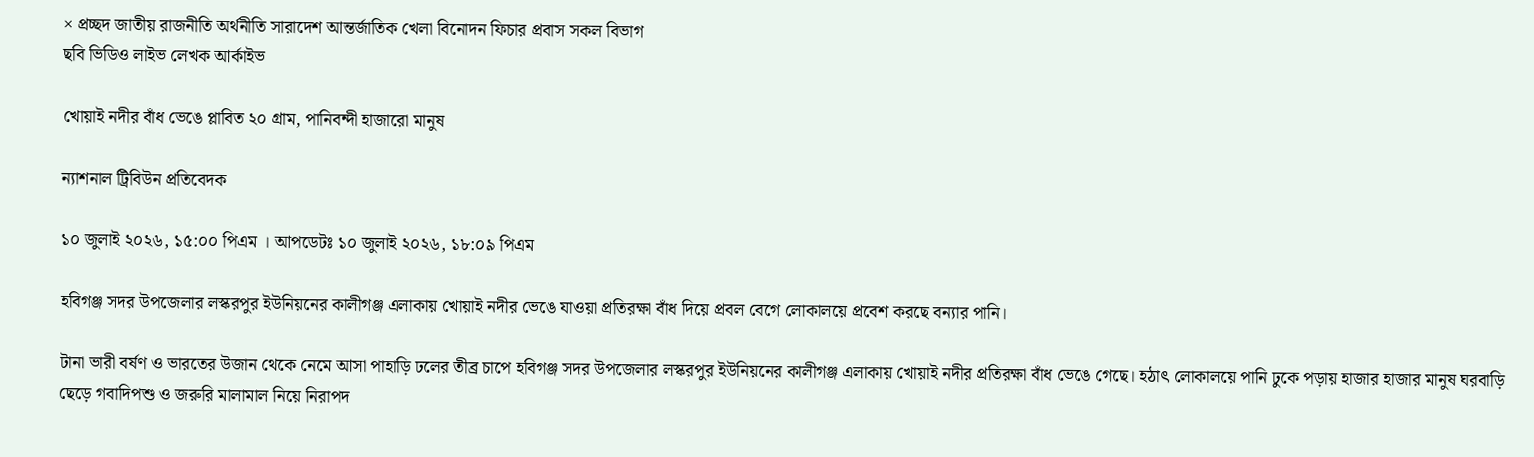× প্রচ্ছদ জাতীয় রাজনীতি অর্থনীতি সারাদেশ আন্তর্জাতিক খেলা বিনোদন ফিচার প্রবাস সকল বিভাগ
ছবি ভিডিও লাইভ লেখক আর্কাইভ

খোয়াই নদীর বাঁধ ভেঙে প্লাবিত ২০ গ্রাম, পানিবন্দী হাজারো মানুষ

ন্যাশনাল ট্রিবিউন প্রতিবেদক

১০ জুলাই ২০২৬, ১৫:০০ পিএম । আপডেটঃ ১০ জুলাই ২০২৬, ১৮:০৯ পিএম

হবিগঞ্জ সদর উপজেলার লস্করপুর ইউনিয়নের কালীগঞ্জ এলাকায় খোয়াই নদীর ভেঙে যাওয়া প্রতিরক্ষা বাঁধ দিয়ে প্রবল বেগে লোকালয়ে প্রবেশ করছে বন্যার পানি।

টানা ভারী বর্ষণ ও ভারতের উজান থেকে নেমে আসা পাহাড়ি ঢলের তীব্র চাপে হবিগঞ্জ সদর উপজেলার লস্করপুর ইউনিয়নের কালীগঞ্জ এলাকায় খোয়াই নদীর প্রতিরক্ষা বাঁধ ভেঙে গেছে। হঠাৎ লোকালয়ে পানি ঢুকে পড়ায় হাজার হাজার মানুষ ঘরবাড়ি ছেড়ে গবাদিপশু ও জরুরি মালামাল নিয়ে নিরাপদ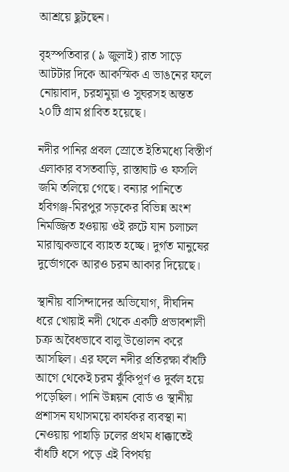আশ্রয়ে ছুটছেন।

বৃহস্পতিবার (৯ জুলাই) রাত সাড়ে আটটার দিকে আকস্মিক এ ভাঙনের ফলে নোয়াবাদ, চরহামুয়া ও সুঘরসহ অন্তত ২০টি গ্রাম প্লাবিত হয়েছে।

নদীর পানির প্রবল স্রোতে ইতিমধ্যে বিস্তীর্ণ এলাকার বসতবাড়ি, রাস্তাঘাট ও ফসলি জমি তলিয়ে গেছে। বন্যার পানিতে হবিগঞ্জ-মিরপুর সড়কের বিভিন্ন অংশ নিমজ্জিত হওয়ায় ওই রুটে যান চলাচল মারাত্মকভাবে ব্যাহত হচ্ছে। দুর্গত মানুষের দুর্ভোগকে আরও চরম আকার দিয়েছে।

স্থানীয় বাসিন্দাদের অভিযোগ, দীর্ঘদিন ধরে খোয়াই নদী থেকে একটি প্রভাবশালী চক্র অবৈধভাবে বালু উত্তোলন করে আসছিল। এর ফলে নদীর প্রতিরক্ষা বাঁধটি আগে থেকেই চরম ঝুঁকিপূর্ণ ও দুর্বল হয়ে পড়েছিল। পানি উন্নয়ন বোর্ড ও স্থানীয় প্রশাসন যথাসময়ে কার্যকর ব্যবস্থা না নেওয়ায় পাহাড়ি ঢলের প্রথম ধাক্কাতেই বাঁধটি ধসে পড়ে এই বিপর্যয়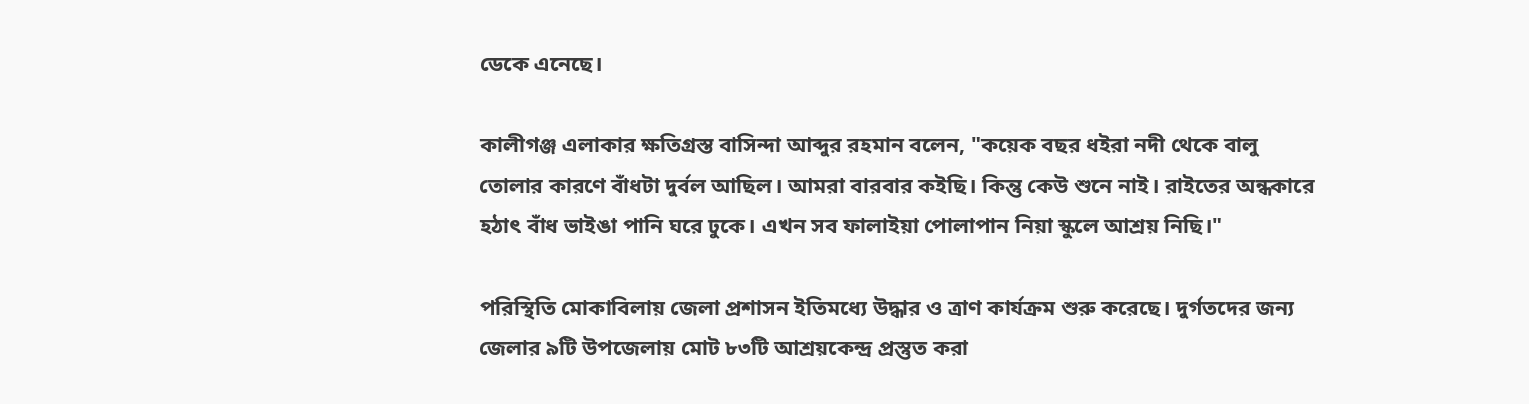ডেকে এনেছে।

কালীগঞ্জ এলাকার ক্ষতিগ্রস্ত বাসিন্দা আব্দুর রহমান বলেন, "কয়েক বছর ধইরা নদী থেকে বালু তোলার কারণে বাঁধটা দুর্বল আছিল। আমরা বারবার কইছি। কিন্তু কেউ শুনে নাই। রাইতের অন্ধকারে হঠাৎ বাঁধ ভাইঙা পানি ঘরে ঢুকে। এখন সব ফালাইয়া পোলাপান নিয়া স্কুলে আশ্রয় নিছি।"

পরিস্থিতি মোকাবিলায় জেলা প্রশাসন ইতিমধ্যে উদ্ধার ও ত্রাণ কার্যক্রম শুরু করেছে। দুর্গতদের জন্য জেলার ৯টি উপজেলায় মোট ৮৩টি আশ্রয়কেন্দ্র প্রস্তুত করা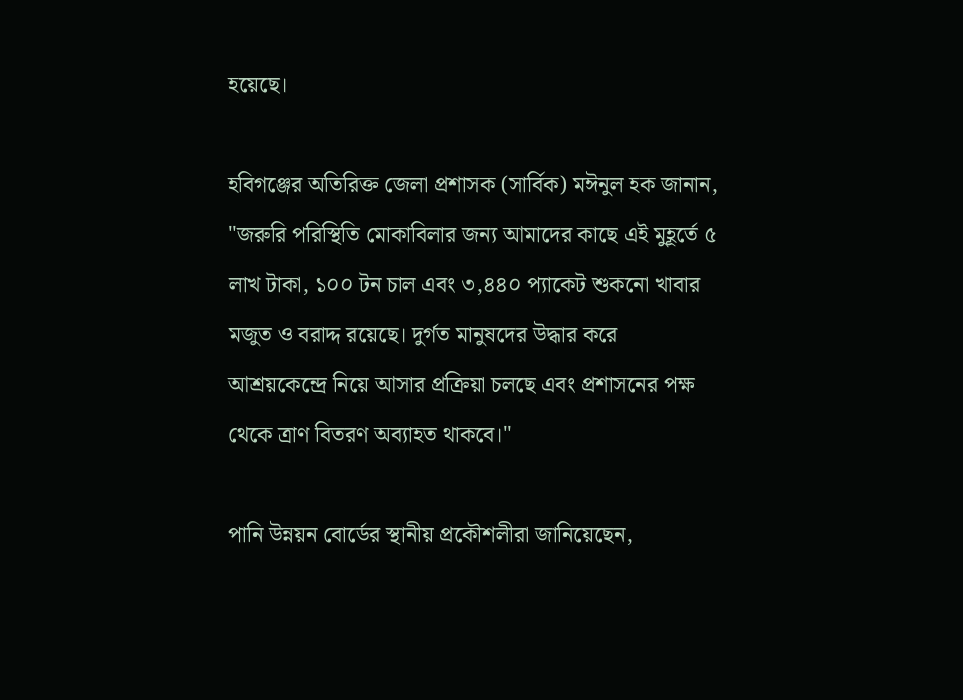হয়েছে।

হবিগঞ্জের অতিরিক্ত জেলা প্রশাসক (সার্বিক) মঈনুল হক জানান, "জরুরি পরিস্থিতি মোকাবিলার জন্য আমাদের কাছে এই মুহূর্তে ৫ লাখ টাকা, ১০০ টন চাল এবং ৩,৪৪০ প্যাকেট শুকনো খাবার মজুত ও বরাদ্দ রয়েছে। দুর্গত মানুষদের উদ্ধার করে আশ্রয়কেন্দ্রে নিয়ে আসার প্রক্রিয়া চলছে এবং প্রশাসনের পক্ষ থেকে ত্রাণ বিতরণ অব্যাহত থাকবে।"

পানি উন্নয়ন বোর্ডের স্থানীয় প্রকৌশলীরা জানিয়েছেন,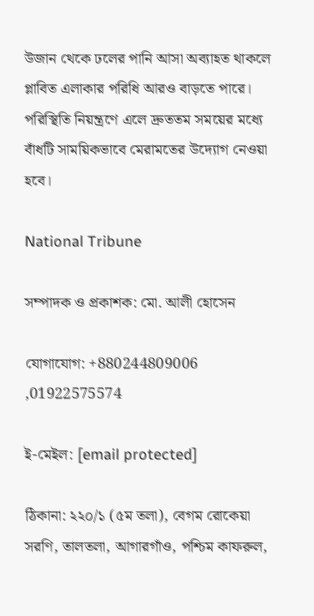উজান থেকে ঢলের পানি আসা অব্যাহত থাকলে প্লাবিত এলাকার পরিধি আরও বাড়তে পারে। পরিস্থিতি নিয়ন্ত্রণে এলে দ্রুততম সময়ের মধ্যে বাঁধটি সাময়িকভাবে মেরামতের উদ্যোগ নেওয়া হবে।

National Tribune

সম্পাদক ও প্রকাশক: মো. আলী হোসেন

যোগাযোগ: +880244809006 ,01922575574

ই-মেইল: [email protected]

ঠিকানা: ২২০/১ (৫ম তলা), বেগম রোকেয়া সরণি, তালতলা, আগারগাঁও, পশ্চিম কাফরুল,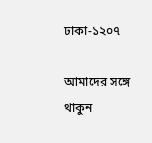ঢাকা-১২০৭

আমাদের সঙ্গে থাকুন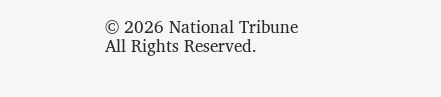© 2026 National Tribune All Rights Reserved.